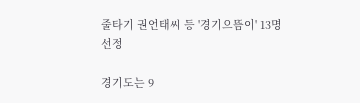줄타기 권언태씨 등 '경기으뜸이' 13명 선정

경기도는 9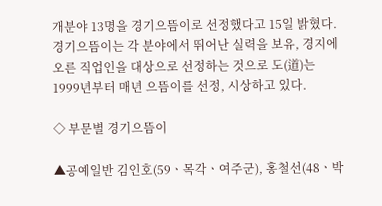개분야 13명을 경기으뜸이로 선정했다고 15일 밝혔다. 경기으뜸이는 각 분야에서 뛰어난 실력을 보유, 경지에 오른 직업인을 대상으로 선정하는 것으로 도(道)는 1999년부터 매년 으뜸이를 선정, 시상하고 있다.

◇ 부문별 경기으뜸이

▲공예일반 김인호(59ㆍ목각ㆍ여주군), 홍철선(48ㆍ박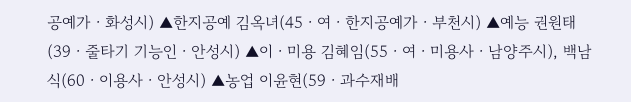공예가ㆍ화성시) ▲한지공예 김옥녀(45ㆍ여ㆍ한지공예가ㆍ부천시) ▲예능 권원태(39ㆍ줄타기 기능인ㆍ안성시) ▲이ㆍ미용 김혜임(55ㆍ여ㆍ미용사ㆍ남양주시), 백남식(60ㆍ이용사ㆍ안성시) ▲농업 이윤현(59ㆍ과수재배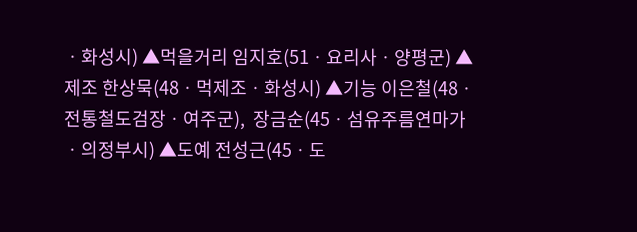ㆍ화성시) ▲먹을거리 임지호(51ㆍ요리사ㆍ양평군) ▲제조 한상묵(48ㆍ먹제조ㆍ화성시) ▲기능 이은철(48ㆍ전통철도검장ㆍ여주군),  장금순(45ㆍ섬유주름연마가ㆍ의정부시) ▲도예 전성근(45ㆍ도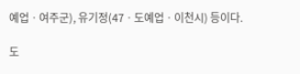예업ㆍ여주군), 유기정(47ㆍ도예업ㆍ이천시) 등이다.

도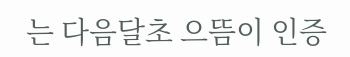는 다음달초 으뜸이 인증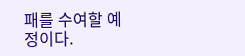패를 수여할 예정이다.